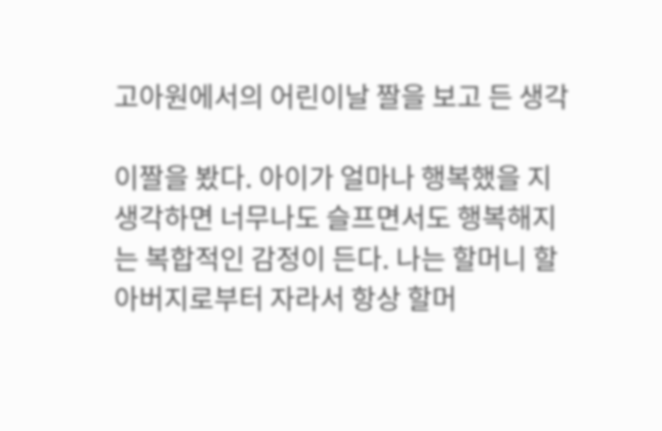고아원에서의 어린이날 짤을 보고 든 생각

이짤을 봤다. 아이가 얼마나 행복했을 지 생각하면 너무나도 슬프면서도 행복해지는 복합적인 감정이 든다. 나는 할머니 할아버지로부터 자라서 항상 할머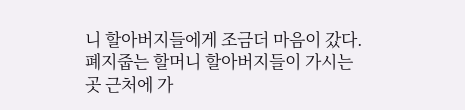니 할아버지들에게 조금더 마음이 갔다. 폐지줍는 할머니 할아버지들이 가시는 곳 근처에 가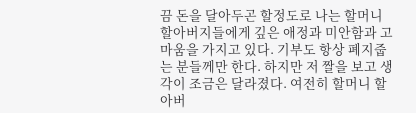끔 돈을 달아두곤 할정도로 나는 할머니 할아버지들에게 깊은 애정과 미안함과 고마움을 가지고 있다. 기부도 항상 폐지줍는 분들께만 한다. 하지만 저 짤을 보고 생각이 조금은 달라졌다. 여전히 할머니 할아버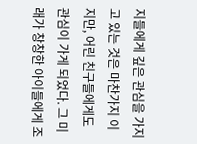지들에게 깊은 관심을 가지고 있는 것은 마찬가지 이지만, 어린 친구들에게도 관심이 가게 되었다. 그 미래가 창창한 아이들에게 조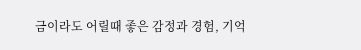금이라도 어릴때 좋은 감정과 경험, 기억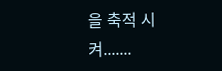을 축적 시켜.......